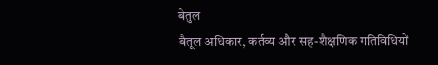बेतुल
बैतूल अधिकार, कर्तव्य और सह-शैक्षणिक गतिविधियों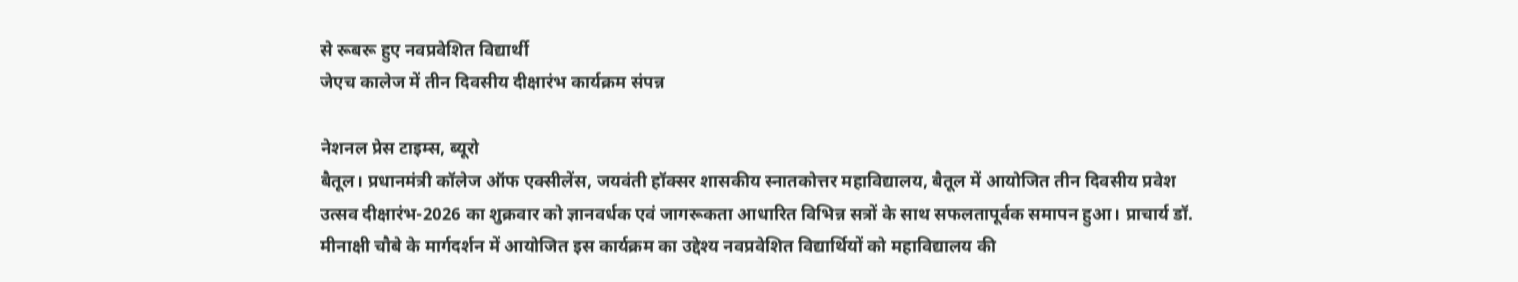से रूबरू हुए नवप्रवेशित विद्यार्थी
जेएच कालेज में तीन दिवसीय दीक्षारंभ कार्यक्रम संपन्न

नेशनल प्रेस टाइम्स, ब्यूरो
बैतूल। प्रधानमंत्री कॉलेज ऑफ एक्सीलेंस, जयवंती हॉक्सर शासकीय स्नातकोत्तर महाविद्यालय, बैतूल में आयोजित तीन दिवसीय प्रवेश उत्सव दीक्षारंभ-2026 का शुक्रवार को ज्ञानवर्धक एवं जागरूकता आधारित विभिन्न सत्रों के साथ सफलतापूर्वक समापन हुआ। प्राचार्य डॉ. मीनाक्षी चौबे के मार्गदर्शन में आयोजित इस कार्यक्रम का उद्देश्य नवप्रवेशित विद्यार्थियों को महाविद्यालय की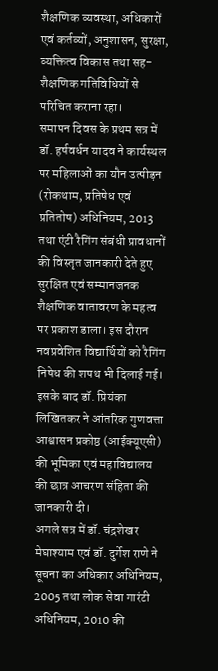शैक्षणिक व्यवस्था, अधिकारों एवं कर्तव्यों, अनुशासन, सुरक्षा, व्यक्तित्व विकास तथा सह-शैक्षणिक गतिविधियों से परिचित कराना रहा।
समापन दिवस के प्रथम सत्र में डॉ. हर्षवर्धन यादव ने कार्यस्थल पर महिलाओं का यौन उत्पीड़न (रोकथाम, प्रतिषेध एवं प्रतितोष) अधिनियम, 2013 तथा एंटी रैगिंग संबंधी प्रावधानों की विस्तृत जानकारी देते हुए सुरक्षित एवं सम्मानजनक शैक्षणिक वातावरण के महत्व पर प्रकाश डाला। इस दौरान नवप्रवेशित विद्यार्थियों को रैगिंग निषेध की शपथ भी दिलाई गई। इसके बाद डॉ. प्रियंका लिखितकर ने आंतरिक गुणवत्ता आश्वासन प्रकोष्ठ (आईक्यूएसी) की भूमिका एवं महाविद्यालय की छात्र आचरण संहिता की जानकारी दी।
अगले सत्र में डॉ. चंद्रशेखर मेघाश्याम एवं डॉ. दुर्गेश राणे ने सूचना का अधिकार अधिनियम, 2005 तथा लोक सेवा गारंटी अधिनियम, 2010 की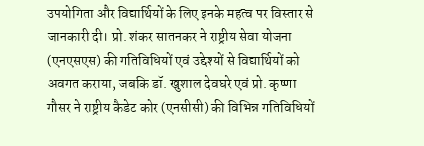उपयोगिता और विद्यार्थियों के लिए इनके महत्व पर विस्तार से जानकारी दी। प्रो. शंकर सातनकर ने राष्ट्रीय सेवा योजना (एनएसएस) की गतिविधियों एवं उद्देश्यों से विद्यार्थियों को अवगत कराया, जबकि डॉ. खुशाल देवघरे एवं प्रो. कृष्णा गौसर ने राष्ट्रीय कैडेट कोर (एनसीसी) की विभिन्न गतिविधियों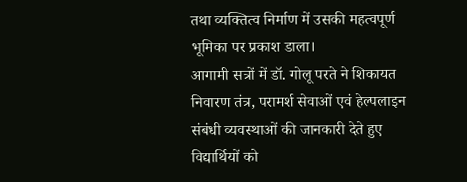तथा व्यक्तित्व निर्माण में उसकी महत्वपूर्ण भूमिका पर प्रकाश डाला।
आगामी सत्रों में डॉ. गोलू परते ने शिकायत निवारण तंत्र, परामर्श सेवाओं एवं हेल्पलाइन संबंधी व्यवस्थाओं की जानकारी देते हुए विद्यार्थियों को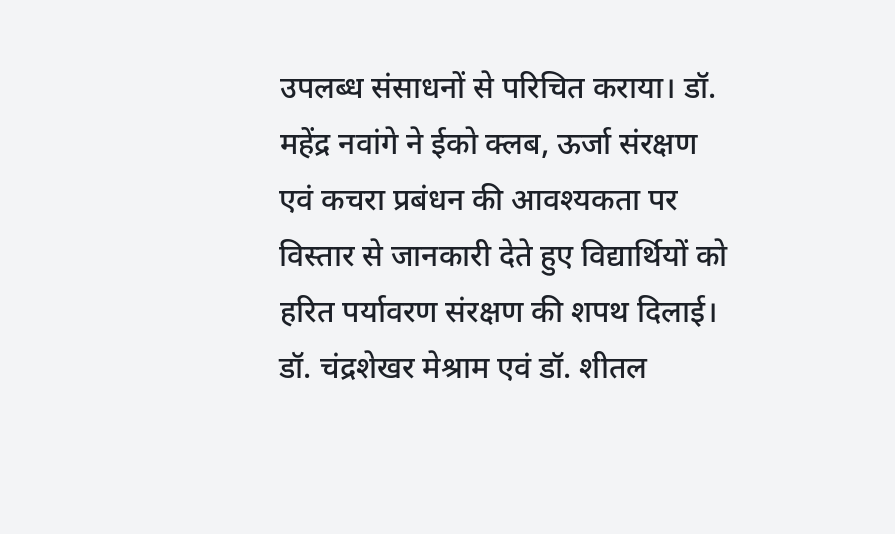उपलब्ध संसाधनों से परिचित कराया। डॉ. महेंद्र नवांगे ने ईको क्लब, ऊर्जा संरक्षण एवं कचरा प्रबंधन की आवश्यकता पर विस्तार से जानकारी देते हुए विद्यार्थियों को हरित पर्यावरण संरक्षण की शपथ दिलाई। डॉ. चंद्रशेखर मेश्राम एवं डॉ. शीतल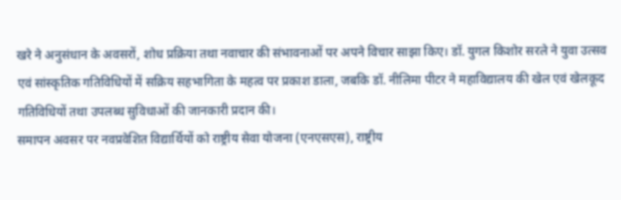खरे ने अनुसंधान के अवसरों, शोध प्रक्रिया तथा नवाचार की संभावनाओं पर अपने विचार साझा किए। डॉ. युगल किशोर सरले ने युवा उत्सव एवं सांस्कृतिक गतिविधियों में सक्रिय सहभागिता के महत्व पर प्रकाश डाला, जबकि डॉ. नीलिमा पीटर ने महाविद्यालय की खेल एवं खेलकूद गतिविधियों तथा उपलब्ध सुविधाओं की जानकारी प्रदान की।
समापन अवसर पर नवप्रवेशित विद्यार्थियों को राष्ट्रीय सेवा योजना (एनएसएस), राष्ट्रीय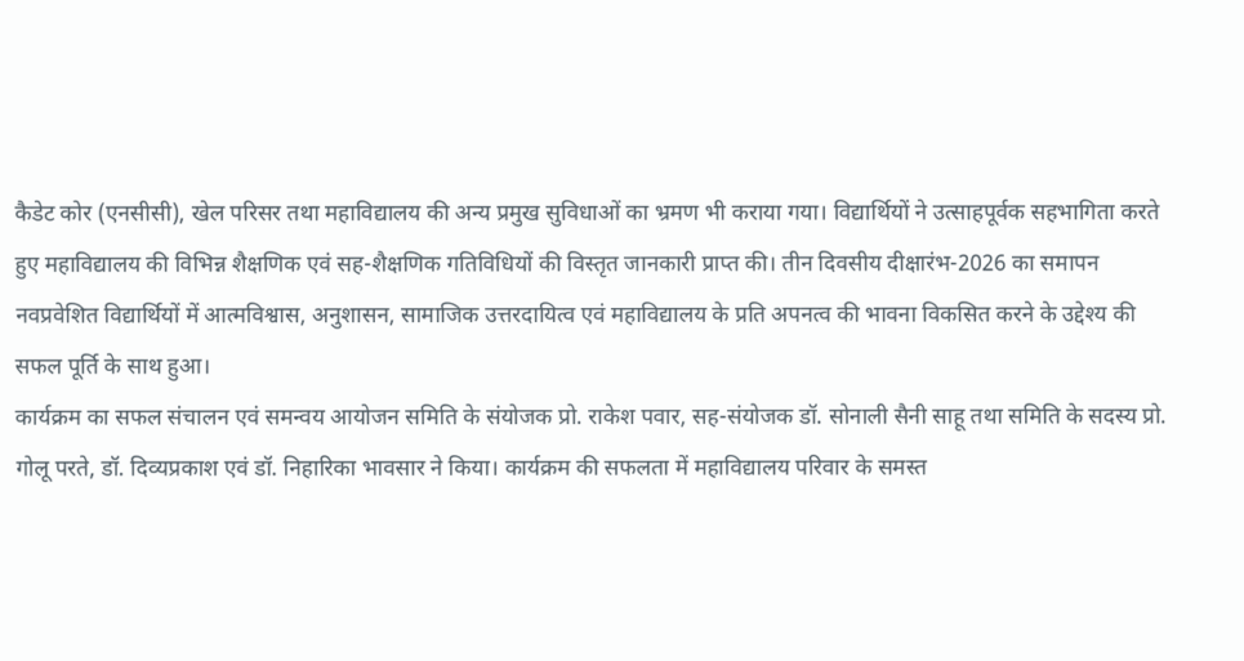कैडेट कोर (एनसीसी), खेल परिसर तथा महाविद्यालय की अन्य प्रमुख सुविधाओं का भ्रमण भी कराया गया। विद्यार्थियों ने उत्साहपूर्वक सहभागिता करते हुए महाविद्यालय की विभिन्न शैक्षणिक एवं सह-शैक्षणिक गतिविधियों की विस्तृत जानकारी प्राप्त की। तीन दिवसीय दीक्षारंभ-2026 का समापन नवप्रवेशित विद्यार्थियों में आत्मविश्वास, अनुशासन, सामाजिक उत्तरदायित्व एवं महाविद्यालय के प्रति अपनत्व की भावना विकसित करने के उद्देश्य की सफल पूर्ति के साथ हुआ।
कार्यक्रम का सफल संचालन एवं समन्वय आयोजन समिति के संयोजक प्रो. राकेश पवार, सह-संयोजक डॉ. सोनाली सैनी साहू तथा समिति के सदस्य प्रो. गोलू परते, डॉ. दिव्यप्रकाश एवं डॉ. निहारिका भावसार ने किया। कार्यक्रम की सफलता में महाविद्यालय परिवार के समस्त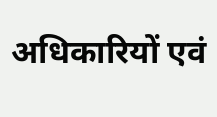अधिकारियों एवं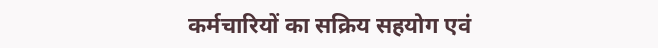कर्मचारियों का सक्रिय सहयोग एवं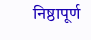निष्ठापूर्ण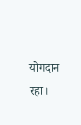योगदान रहा।